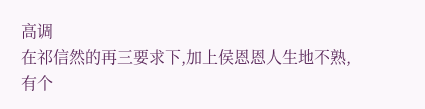高调
在祁信然的再三要求下,加上侯恩恩人生地不熟,有个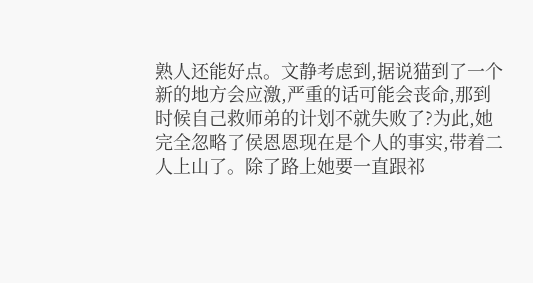熟人还能好点。文静考虑到,据说猫到了一个新的地方会应激,严重的话可能会丧命,那到时候自己救师弟的计划不就失败了?为此,她完全忽略了侯恩恩现在是个人的事实,带着二人上山了。除了路上她要一直跟祁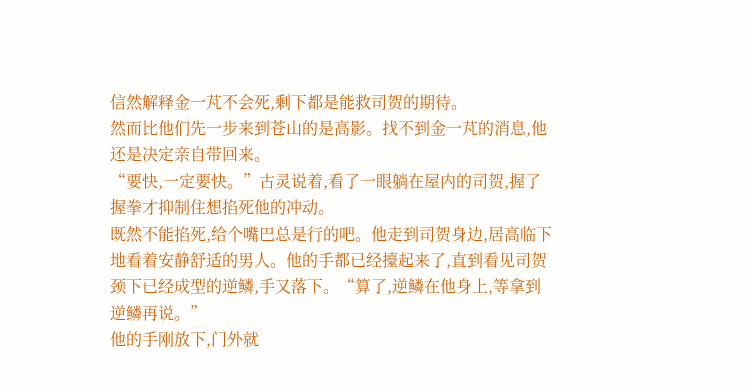信然解释金一芃不会死,剩下都是能救司贺的期待。
然而比他们先一步来到苍山的是高影。找不到金一芃的消息,他还是决定亲自带回来。
“要快,一定要快。”古灵说着,看了一眼躺在屋内的司贺,握了握拳才抑制住想掐死他的冲动。
既然不能掐死,给个嘴巴总是行的吧。他走到司贺身边,居高临下地看着安静舒适的男人。他的手都已经擡起来了,直到看见司贺颈下已经成型的逆鳞,手又落下。“算了,逆鳞在他身上,等拿到逆鳞再说。”
他的手刚放下,门外就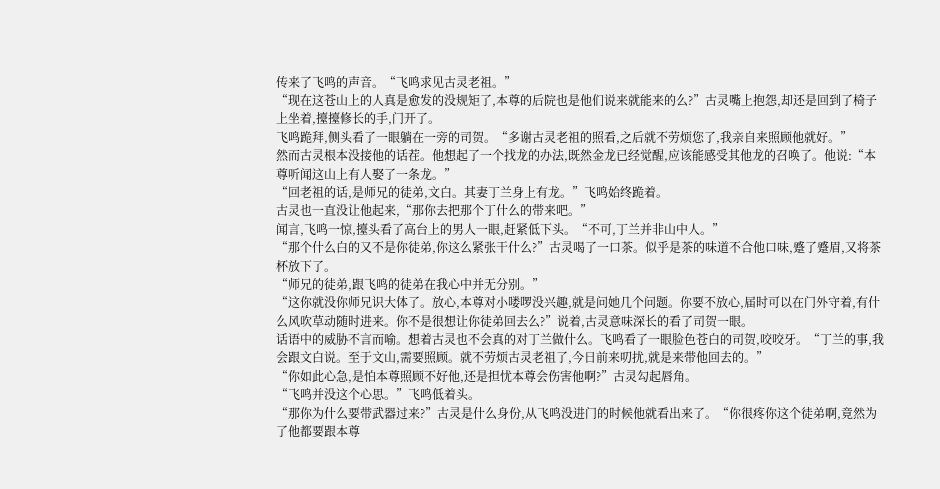传来了飞鸣的声音。“飞鸣求见古灵老祖。”
“现在这苍山上的人真是愈发的没规矩了,本尊的后院也是他们说来就能来的么?”古灵嘴上抱怨,却还是回到了椅子上坐着,擡擡修长的手,门开了。
飞鸣跪拜,侧头看了一眼躺在一旁的司贺。“多谢古灵老祖的照看,之后就不劳烦您了,我亲自来照顾他就好。”
然而古灵根本没接他的话茬。他想起了一个找龙的办法,既然金龙已经觉醒,应该能感受其他龙的召唤了。他说:“本尊听闻这山上有人娶了一条龙。”
“回老祖的话,是师兄的徒弟,文白。其妻丁兰身上有龙。”飞鸣始终跪着。
古灵也一直没让他起来,“那你去把那个丁什么的带来吧。”
闻言,飞鸣一惊,擡头看了高台上的男人一眼,赶紧低下头。“不可,丁兰并非山中人。”
“那个什么白的又不是你徒弟,你这么紧张干什么?”古灵喝了一口茶。似乎是茶的味道不合他口味,蹙了蹙眉,又将茶杯放下了。
“师兄的徒弟,跟飞鸣的徒弟在我心中并无分别。”
“这你就没你师兄识大体了。放心,本尊对小喽啰没兴趣,就是问她几个问题。你要不放心,届时可以在门外守着,有什么风吹草动随时进来。你不是很想让你徒弟回去么?”说着,古灵意味深长的看了司贺一眼。
话语中的威胁不言而喻。想着古灵也不会真的对丁兰做什么。飞鸣看了一眼脸色苍白的司贺,咬咬牙。“丁兰的事,我会跟文白说。至于文山,需要照顾。就不劳烦古灵老祖了,今日前来叨扰,就是来带他回去的。”
“你如此心急,是怕本尊照顾不好他,还是担忧本尊会伤害他啊?”古灵勾起唇角。
“飞鸣并没这个心思。”飞鸣低着头。
“那你为什么要带武器过来?”古灵是什么身份,从飞鸣没进门的时候他就看出来了。“你很疼你这个徒弟啊,竟然为了他都要跟本尊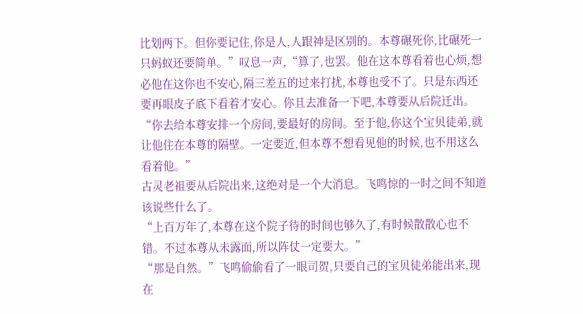比划两下。但你要记住,你是人,人跟神是区别的。本尊碾死你,比碾死一只蚂蚁还要简单。”叹息一声,“算了,也罢。他在这本尊看着也心烦,想必他在这你也不安心,隔三差五的过来打扰,本尊也受不了。只是东西还要再眼皮子底下看着才安心。你且去准备一下吧,本尊要从后院迁出。
“你去给本尊安排一个房间,要最好的房间。至于他,你这个宝贝徒弟,就让他住在本尊的隔壁。一定要近,但本尊不想看见他的时候,也不用这么看着他。”
古灵老祖要从后院出来,这绝对是一个大消息。飞鸣惊的一时之间不知道该说些什么了。
“上百万年了,本尊在这个院子待的时间也够久了,有时候散散心也不错。不过本尊从未露面,所以阵仗一定要大。”
“那是自然。”飞鸣偷偷看了一眼司贺,只要自己的宝贝徒弟能出来,现在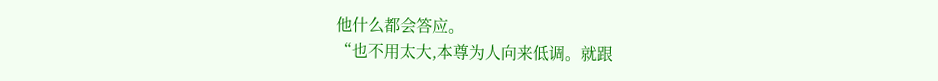他什么都会答应。
“也不用太大,本尊为人向来低调。就跟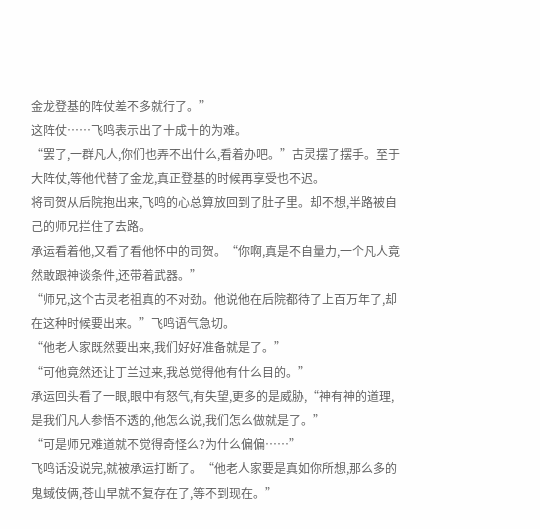金龙登基的阵仗差不多就行了。”
这阵仗……飞鸣表示出了十成十的为难。
“罢了,一群凡人,你们也弄不出什么,看着办吧。”古灵摆了摆手。至于大阵仗,等他代替了金龙,真正登基的时候再享受也不迟。
将司贺从后院抱出来,飞鸣的心总算放回到了肚子里。却不想,半路被自己的师兄拦住了去路。
承运看着他,又看了看他怀中的司贺。“你啊,真是不自量力,一个凡人竟然敢跟神谈条件,还带着武器。”
“师兄,这个古灵老祖真的不对劲。他说他在后院都待了上百万年了,却在这种时候要出来。”飞鸣语气急切。
“他老人家既然要出来,我们好好准备就是了。”
“可他竟然还让丁兰过来,我总觉得他有什么目的。”
承运回头看了一眼,眼中有怒气,有失望,更多的是威胁,“神有神的道理,是我们凡人参悟不透的,他怎么说,我们怎么做就是了。”
“可是师兄难道就不觉得奇怪么?为什么偏偏……”
飞鸣话没说完,就被承运打断了。“他老人家要是真如你所想,那么多的鬼蜮伎俩,苍山早就不复存在了,等不到现在。”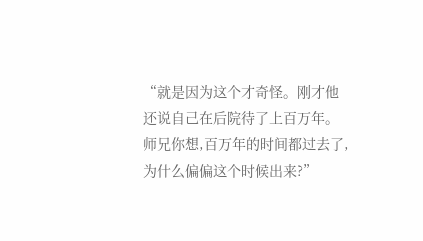“就是因为这个才奇怪。刚才他还说自己在后院待了上百万年。师兄你想,百万年的时间都过去了,为什么偏偏这个时候出来?”